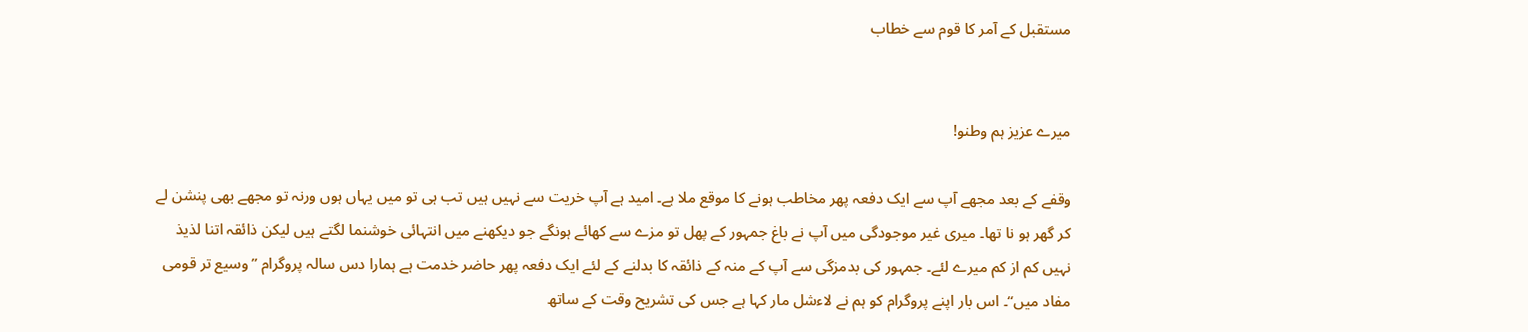مستقبل کے آمر کا قوم سے خطاب


میرے عزیز ہم وطنو!

وقفے کے بعد مجھے آپ سے ایک دفعہ پھر مخاطب ہونے کا موقع ملا ہے۔ امید ہے آپ خریت سے نہیں ہیں تب ہی تو میں یہاں ہوں ورنہ تو مجھے بھی پنشن لے کر گھر ہو نا تھا۔ میری غیر موجودگی میں آپ نے باغ جمہور کے پھل تو مزے سے کھائے ہونگے جو دیکھنے میں انتہائی خوشنما لگتے ہیں لیکن ذائقہ اتنا لذیذ نہیں کم از کم میرے لئے۔ جمہور کی بدمزگی سے آپ کے منہ کے ذائقہ کا بدلنے کے لئے ایک دفعہ پھر حاضر خدمت ہے ہمارا دس سالہ پروگرام ”وسیع تر قومی مفاد میں“۔ اس بار اپنے پروگرام کو ہم نے لاءشل مار کہا ہے جس کی تشریح وقت کے ساتھ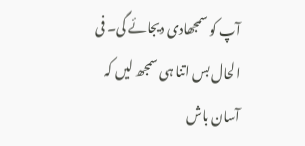آپ کو سمجھادی دیجائے گی۔ فی الحال بس اتنا ہی سمجھ لیں کہ آسان باش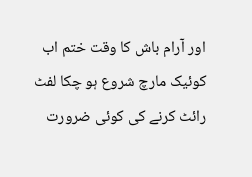اور آرام باش کا وقت ختم اب کوئیک مارچ شروع ہو چکا لفٹ رائٹ کرنے کی کوئی ضرورت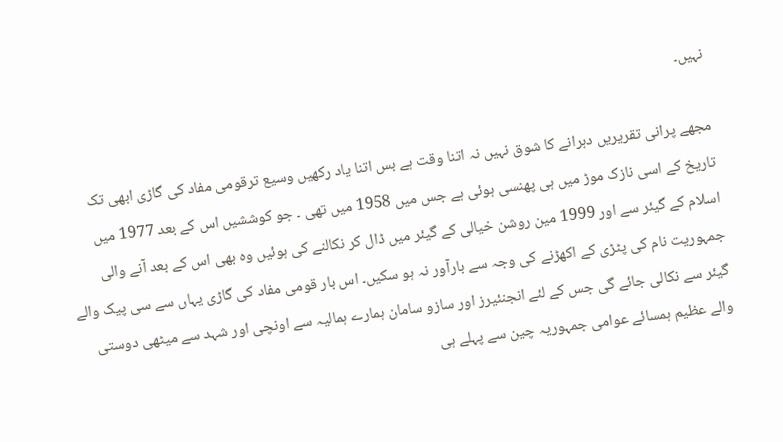نہیں۔

مجھے پرانی تقریریں دہرانے کا شوق نہیں نہ اتنا وقت ہے بس اتنا یاد رکھیں وسیع ترقومی مفاد کی گاڑی ابھی تک تاریخ کے اسی نازک موڑ میں ہی پھنسی ہوئی ہے جس میں 1958 میں تھی ۔ جو کوششیں اس کے بعد 1977 میں اسلام کے گیئر سے اور 1999 مین روشن خیالی کے گیئر میں ڈال کر نکالنے کی ہوئیں وہ بھی اس کے بعد آنے والی جمہوریت نام کی پٹڑی کے اکھڑنے کی وجہ سے بارآور نہ ہو سکیں۔ اس بار قومی مفاد کی گاڑی یہاں سے سی پیک والے گیئر سے نکالی جائے گی جس کے لئے انجنئیرز اور سازو سامان ہمارے ہمالیہ سے اونچی اور شہد سے میٹھی دوستی والے عظیم ہمسائے عوامی جمہوریہ چین سے پہلے ہی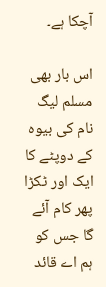آچکا ہے۔

اس بار بھی مسلم لیگ نام کی بیوہ کے دوپٹے کا ایک اور ٹکڑا پھر کام آئے گا جس کو ہم اے قائد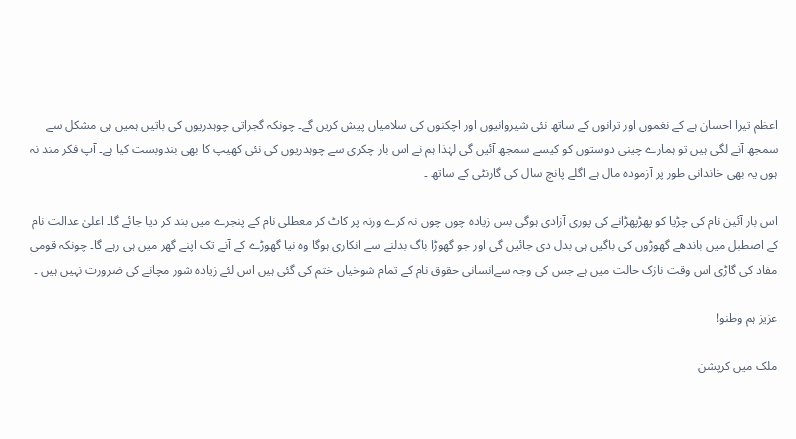اعظم تیرا احسان ہے کے نغموں اور ترانوں کے ساتھ نئی شیروانیوں اور اچکنوں کی سلامیاں پیش کریں گے۔ چونکہ گجراتی چوہدریوں کی باتیں ہمیں ہی مشکل سے سمجھ آنے لگی ہیں تو ہمارے چینی دوستوں کو کیسے سمجھ آئیں گی لہٰذا ہم نے اس بار چکری سے چوہدریوں کی نئی کھیپ کا بھی بندوبست کیا ہے۔ آپ فکر مند نہ ہوں یہ بھی خاندانی طور پر آزمودہ مال ہے اگلے پانچ سال کی گارنٹی کے ساتھ ۔

اس بار آئین نام کی چڑیا کو پھڑپھڑانے کی پوری آزادی ہوگی بس زیادہ چوں چوں نہ کرے ورنہ پر کاٹ کر معطلی نام کے پنجرے میں بند کر دیا جائے گا۔ اعلیٰ عدالت نام کے اصطبل میں باندھے گھوڑوں کی باگیں ہی بدل دی جائیں گی اور جو گھوڑا باگ بدلنے سے انکاری ہوگا وہ نیا گھوڑے کے آنے تک اپنے گھر میں ہی رہے گا۔ چونکہ قومی مفاد کی گاڑی اس وقت نازک حالت میں ہے جس کی وجہ سےانسانی حقوق نام کے تمام شوخیاں ختم کی گئی ہیں اس لئے زیادہ شور مچانے کی ضرورت نہیں ہیں ۔

عزیز ہم وطنو!

ملک میں کرپشن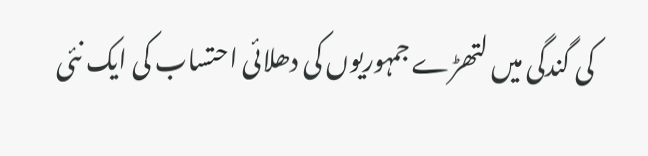کی گندگی میں لتھڑے جمہوریوں کی دھلائی احتساب کی ایک نئی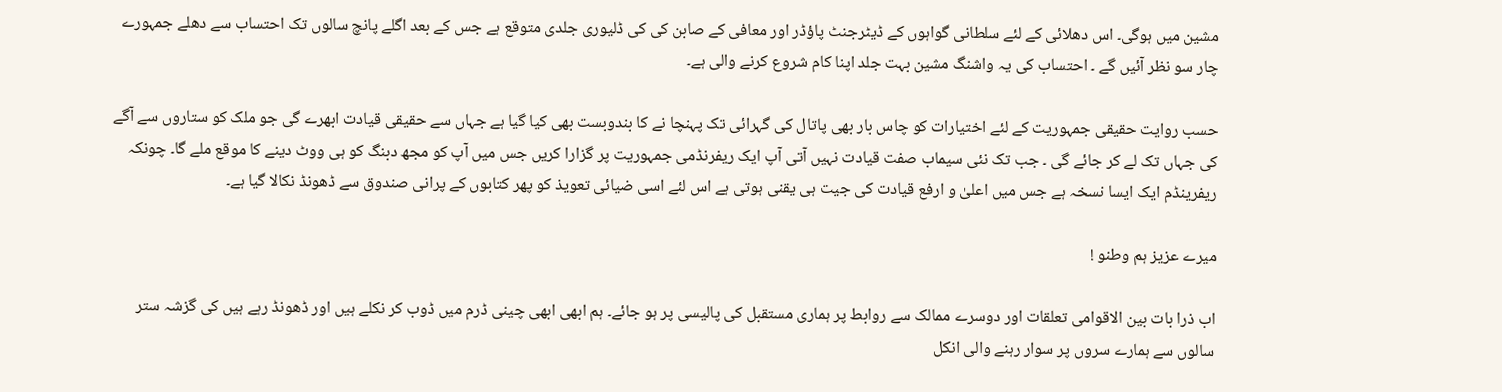مشین میں ہوگی۔ اس دھلائی کے لئے سلطانی گواہوں کے ڈیٹرجنٹ پاؤڈر اور معافی کے صابن کی کی ڈلیوری جلدی متوقع ہے جس کے بعد اگلے پانچ سالوں تک احتساب سے دھلے جمہورے چار سو نظر آئیں گے ۔ احتساب کی یہ واشنگ مشین بہت جلد اپنا کام شروع کرنے والی ہے۔

حسب روایت حقیقی جمہوریت کے لئے اختیارات کو چاس بار بھی پاتال کی گہرائی تک پہنچا نے کا بندوبست بھی کیا گیا ہے جہاں سے حقیقی قیادت ابھرے گی جو ملک کو ستاروں سے آگے کی جہاں تک لے کر جائے گی ۔ جب تک نئی سیماب صفت قیادت نہیں آتی آپ ایک ریفرنڈمی جمہوریت پر گزارا کریں جس میں آپ کو مجھ دبنگ کو ہی ووٹ دینے کا موقع ملے گا۔ چونکہ ریفرینڈم ایک ایسا نسخہ ہے جس میں اعلیٰ و ارفع قیادت کی جیت ہی یقنی ہوتی ہے اس لئے اسی ضیائی تعویذ کو پھر کتابوں کے پرانی صندوق سے ڈھونڈ نکالا گیا ہے۔

میرے عزیز ہم وطنو !

اب ذرا بات بین الاقوامی تعلقات اور دوسرے ممالک سے روابط پر ہماری مستقبل کی پالیسی پر ہو جائے۔ ہم ابھی ابھی چینی ڈرم میں ڈوب کر نکلے ہیں اور ڈھونڈ رہے ہیں کی گزشہ ستر سالوں سے ہمارے سروں پر سوار رہنے والی انکل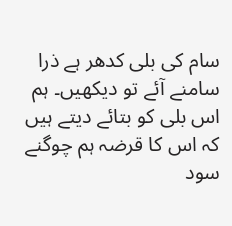سام کی بلی کدھر ہے ذرا سامنے آئے تو دیکھیں۔ ہم اس بلی کو بتائے دیتے ہیں کہ اس کا قرضہ ہم چوگنے سود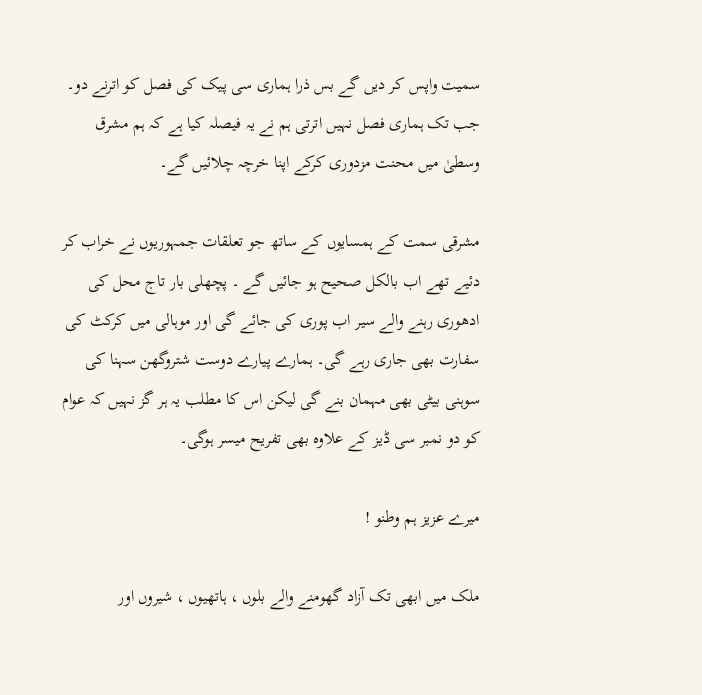سمیت واپس کر دیں گے بس ذرا ہماری سی پیک کی فصل کو اترنے دو۔ جب تک ہماری فصل نہیں اترتی ہم نے یہ فیصلہ کیا ہے کہ ہم مشرق وسطیٰ میں محنت مزدوری کرکے اپنا خرچہ چلائیں گے۔

مشرقی سمت کے ہمسایوں کے ساتھ جو تعلقات جمہوریوں نے خراب کر دئیے تھے اب بالکل صحیح ہو جائیں گے ۔ پچھلی بار تاج محل کی ادھوری رہنے والے سیر اب پوری کی جائے گی اور موہالی میں کرکٹ کی سفارت بھی جاری رہے گی۔ ہمارے پیارے دوست شتروگھن سہنا کی سوہنی بیٹی بھی مہمان بنے گی لیکن اس کا مطلب یہ ہر گز نہیں کہ عوام کو دو نمبر سی ڈیز کے علاوہ بھی تفریح میسر ہوگی۔

میرے عزیز ہم وطنو !

ملک میں ابھی تک آزاد گھومنے والے بلوں ، ہاتھیوں ، شیروں اور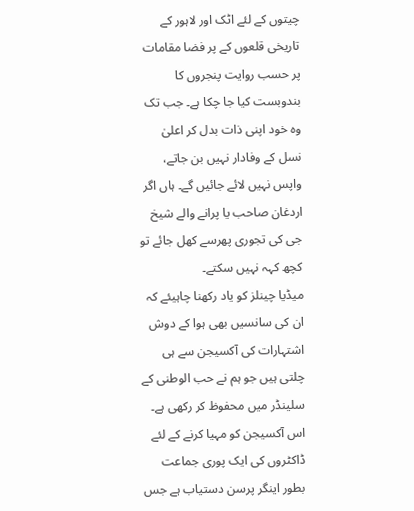چیتوں کے لئے اٹک اور لاہور کے تاریخی قلعوں کے پر فضا مقامات پر حسب روایت پنجروں کا بندوبست کیا جا چکا ہے۔ جب تک وہ خود اپنی ذات بدل کر اعلیٰ نسل کے وفادار نہیں بن جاتے، واپس نہیں لائے جائیں گے۔ ہاں اگر اردغان صاحب یا پرانے والے شیخ جی کی تجوری پھرسے کھل جائے تو کچھ کہہ نہیں سکتے۔
میڈیا چینلز کو یاد رکھنا چاہیئے کہ ان کی سانسیں بھی ہوا کے دوش اشتہارات کی آکسیجن سے ہی چلتی ہیں جو ہم نے حب الوطنی کے سلینڈر میں محفوظ کر رکھی ہے۔ اس آکسیجن کو مہیا کرنے کے لئے ڈاکٹروں کی ایک پوری جماعت بطور اینگر پرسن دستیاب ہے جس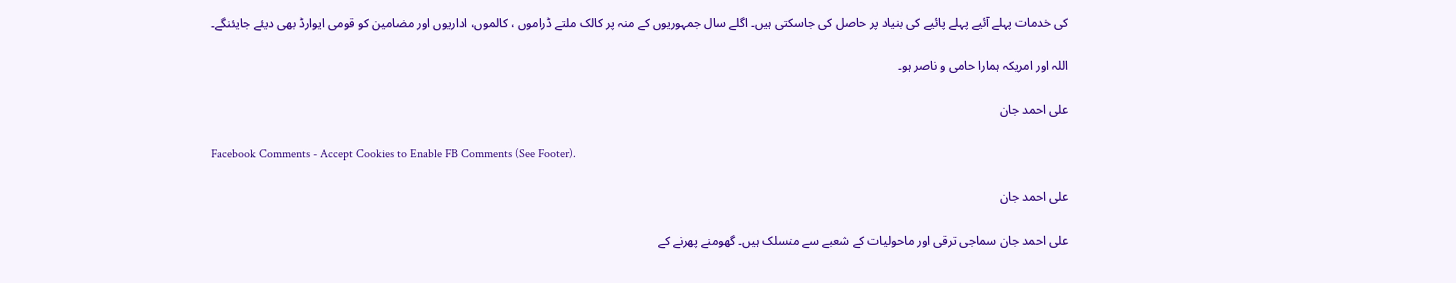کی خدمات پہلے آئیے پہلے پائیے کی بنیاد پر حاصل کی جاسکتی ہیں۔ اگلے سال جمہوریوں کے منہ پر کالک ملتے ڈراموں ، کالموں، اداریوں اور مضامین کو قومی ایوارڈ بھی دیئے جایئنگے۔

اللہ اور امریکہ ہمارا حامی و ناصر ہو۔

علی احمد جان

Facebook Comments - Accept Cookies to Enable FB Comments (See Footer).

علی احمد جان

علی احمد جان سماجی ترقی اور ماحولیات کے شعبے سے منسلک ہیں۔ گھومنے پھرنے کے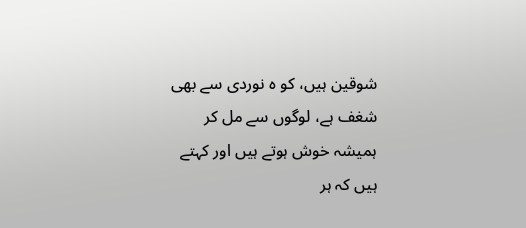شوقین ہیں، کو ہ نوردی سے بھی شغف ہے، لوگوں سے مل کر ہمیشہ خوش ہوتے ہیں اور کہتے ہیں کہ ہر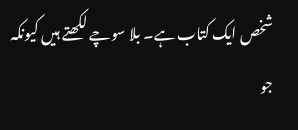شخص ایک کتاب ہے۔ بلا سوچے لکھتے ہیں کیونکہ جو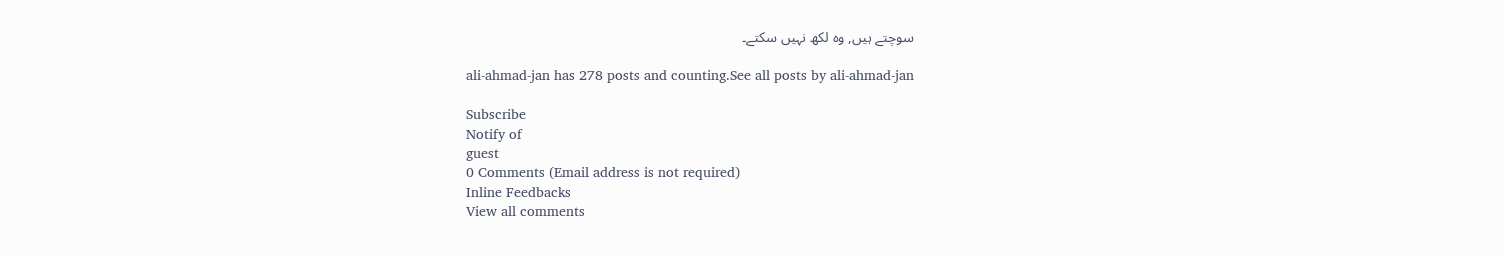سوچتے ہیں, وہ لکھ نہیں سکتے۔

ali-ahmad-jan has 278 posts and counting.See all posts by ali-ahmad-jan

Subscribe
Notify of
guest
0 Comments (Email address is not required)
Inline Feedbacks
View all comments